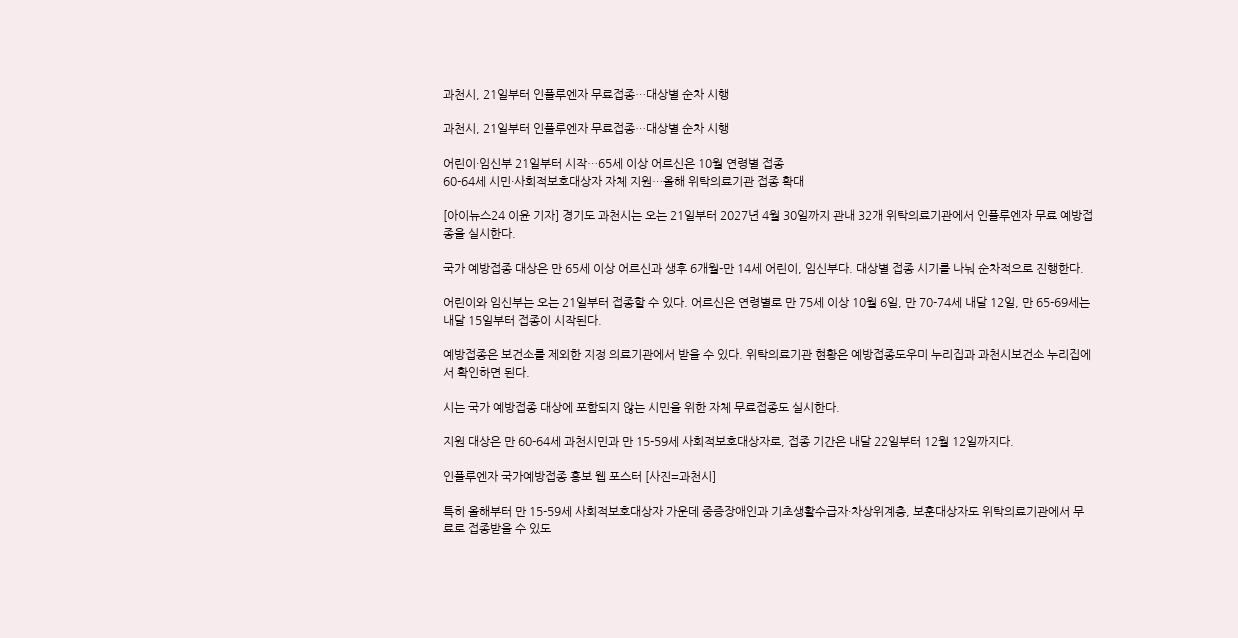과천시, 21일부터 인플루엔자 무료접종…대상별 순차 시행

과천시, 21일부터 인플루엔자 무료접종…대상별 순차 시행

어린이·임신부 21일부터 시작…65세 이상 어르신은 10월 연령별 접종
60-64세 시민·사회적보호대상자 자체 지원…올해 위탁의료기관 접종 확대

[아이뉴스24 이윤 기자] 경기도 과천시는 오는 21일부터 2027년 4월 30일까지 관내 32개 위탁의료기관에서 인플루엔자 무료 예방접종을 실시한다.

국가 예방접종 대상은 만 65세 이상 어르신과 생후 6개월-만 14세 어린이, 임신부다. 대상별 접종 시기를 나눠 순차적으로 진행한다.

어린이와 임신부는 오는 21일부터 접종할 수 있다. 어르신은 연령별로 만 75세 이상 10월 6일, 만 70-74세 내달 12일, 만 65-69세는 내달 15일부터 접종이 시작된다.

예방접종은 보건소를 제외한 지정 의료기관에서 받을 수 있다. 위탁의료기관 현황은 예방접종도우미 누리집과 과천시보건소 누리집에서 확인하면 된다.

시는 국가 예방접종 대상에 포함되지 않는 시민을 위한 자체 무료접종도 실시한다.

지원 대상은 만 60-64세 과천시민과 만 15-59세 사회적보호대상자로, 접종 기간은 내달 22일부터 12월 12일까지다.

인플루엔자 국가예방접종 홍보 웹 포스터 [사진=과천시]

특히 올해부터 만 15-59세 사회적보호대상자 가운데 중증장애인과 기초생활수급자·차상위계층, 보훈대상자도 위탁의료기관에서 무료로 접종받을 수 있도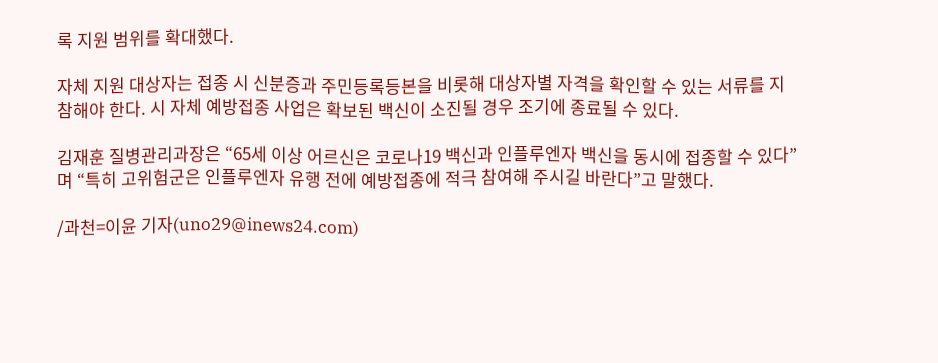록 지원 범위를 확대했다.

자체 지원 대상자는 접종 시 신분증과 주민등록등본을 비롯해 대상자별 자격을 확인할 수 있는 서류를 지참해야 한다. 시 자체 예방접종 사업은 확보된 백신이 소진될 경우 조기에 종료될 수 있다.

김재훈 질병관리과장은 “65세 이상 어르신은 코로나19 백신과 인플루엔자 백신을 동시에 접종할 수 있다”며 “특히 고위험군은 인플루엔자 유행 전에 예방접종에 적극 참여해 주시길 바란다”고 말했다.

/과천=이윤 기자(uno29@inews24.com)